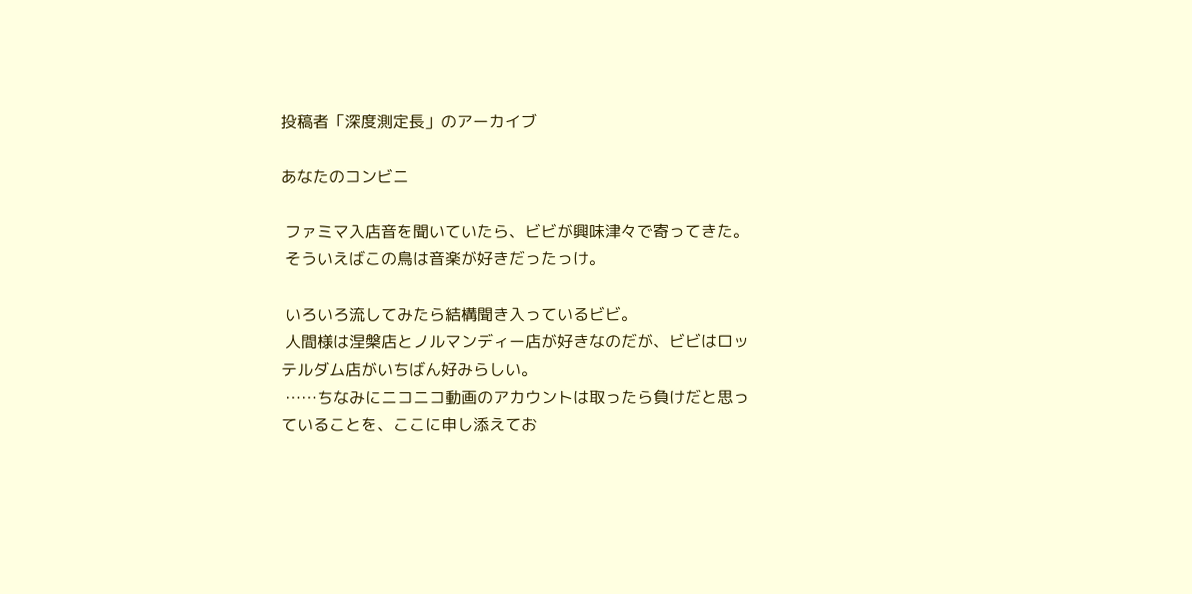投稿者「深度測定長」のアーカイブ

あなたのコンビニ

 ファミマ入店音を聞いていたら、ビビが興味津々で寄ってきた。
 そういえばこの鳥は音楽が好きだったっけ。

 いろいろ流してみたら結構聞き入っているビビ。
 人間様は涅槃店とノルマンディー店が好きなのだが、ビビはロッテルダム店がいちばん好みらしい。
 ……ちなみにニコニコ動画のアカウントは取ったら負けだと思っていることを、ここに申し添えてお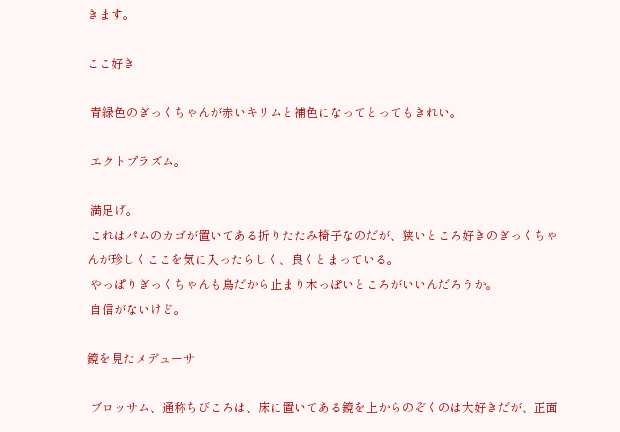きます。

ここ好き

 青緑色のぎっくちゃんが赤いキリムと補色になってとってもきれい。

 エクトプラズム。

 満足げ。
 これはパムのカゴが置いてある折りたたみ椅子なのだが、狭いところ好きのぎっくちゃんが珍しくここを気に入ったらしく、良くとまっている。
 やっぱりぎっくちゃんも鳥だから止まり木っぽいところがいいんだろうか。
 自信がないけど。

鏡を見たメデューサ

 ブロッサム、通称ちびころは、床に置いてある鏡を上からのぞくのは大好きだが、正面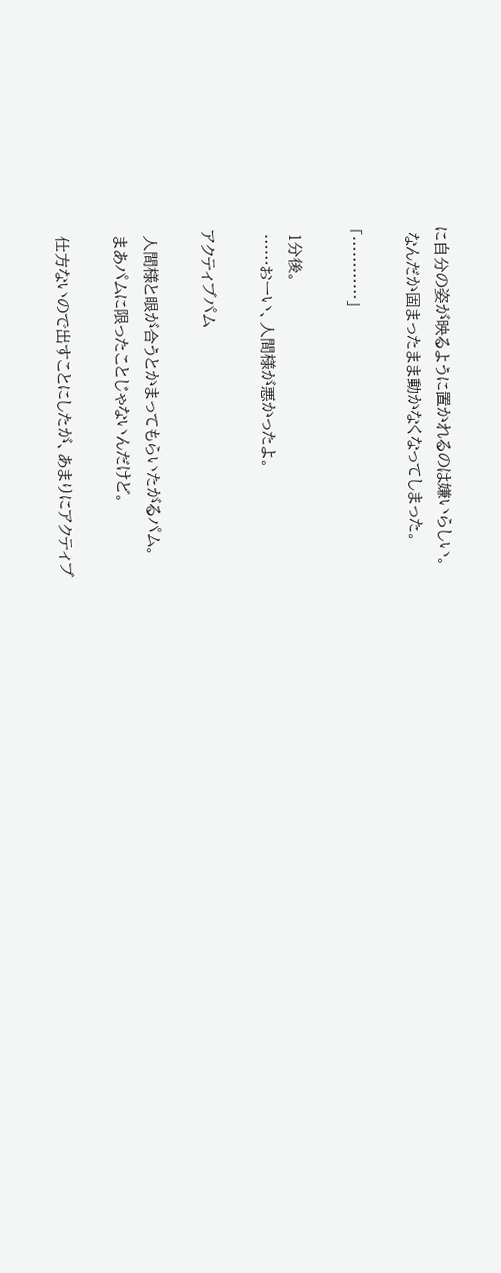に自分の姿が映るように置かれるのは嫌いらしい。
 なんだか固まったまま動かなくなってしまった。

「…………」

 1分後。
 ……おーい、人間様が悪かったよ。

アクティブパム

 人間様と眼が合うとかまってもらいたがるパム。
 まあパムに限ったことじゃないんだけど。

 仕方ないので出すことにしたが、あまりにアクティブ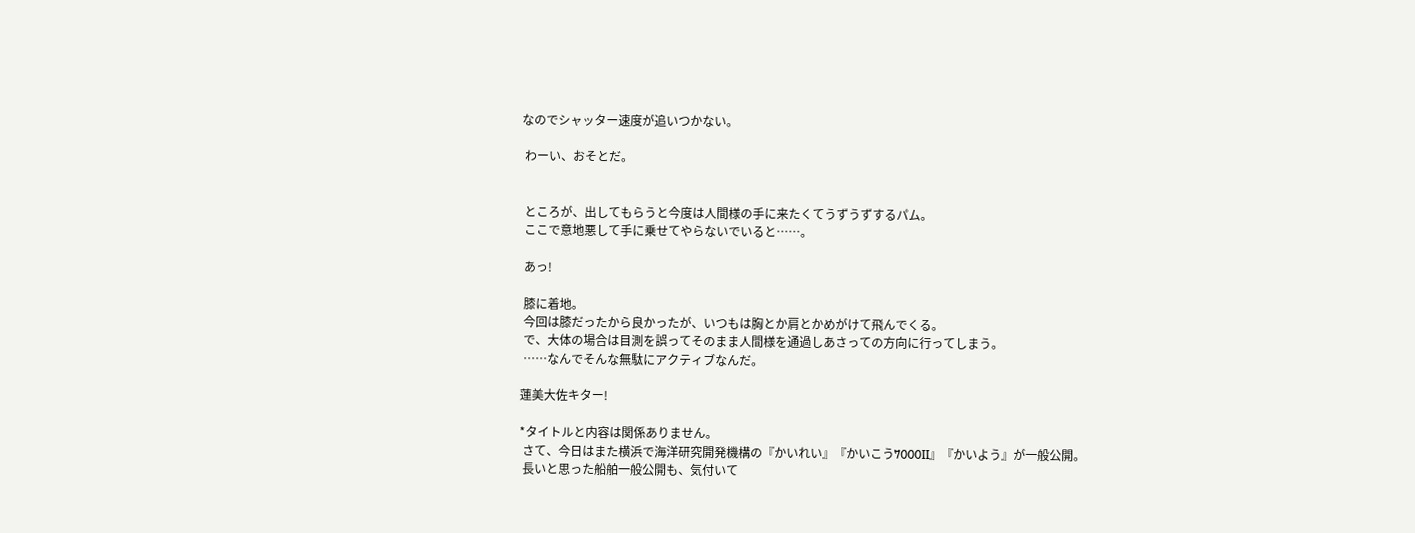なのでシャッター速度が追いつかない。

 わーい、おそとだ。


 ところが、出してもらうと今度は人間様の手に来たくてうずうずするパム。
 ここで意地悪して手に乗せてやらないでいると……。

 あっ!

 膝に着地。
 今回は膝だったから良かったが、いつもは胸とか肩とかめがけて飛んでくる。
 で、大体の場合は目測を誤ってそのまま人間様を通過しあさっての方向に行ってしまう。
 ……なんでそんな無駄にアクティブなんだ。

蓮美大佐キター!

*タイトルと内容は関係ありません。
 さて、今日はまた横浜で海洋研究開発機構の『かいれい』『かいこう7000II』『かいよう』が一般公開。
 長いと思った船舶一般公開も、気付いて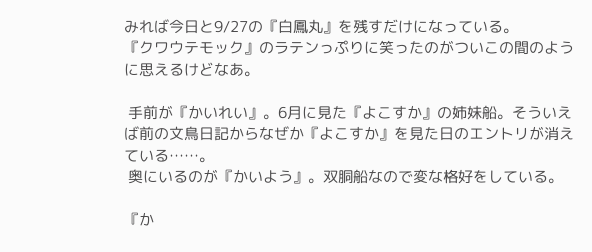みれば今日と9/27の『白鳳丸』を残すだけになっている。
『クワウテモック』のラテンっぷりに笑ったのがついこの間のように思えるけどなあ。

 手前が『かいれい』。6月に見た『よこすか』の姉妹船。そういえば前の文鳥日記からなぜか『よこすか』を見た日のエントリが消えている……。
 奥にいるのが『かいよう』。双胴船なので変な格好をしている。

『か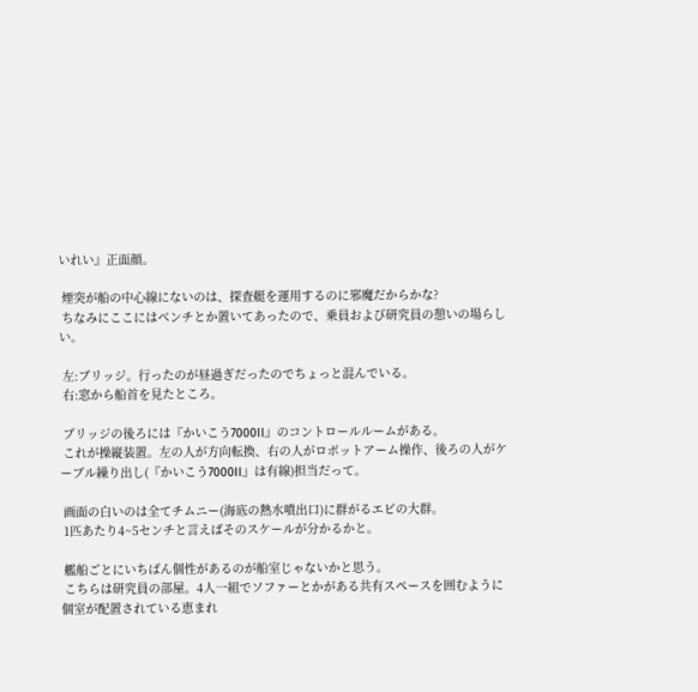いれい』正面顔。

 煙突が船の中心線にないのは、探査艇を運用するのに邪魔だからかな?
 ちなみにここにはベンチとか置いてあったので、乗員および研究員の憩いの場らしい。

 左:ブリッジ。行ったのが昼過ぎだったのでちょっと混んでいる。
 右:窓から船首を見たところ。

 ブリッジの後ろには『かいこう7000II』のコントロールルームがある。
 これが操縦装置。左の人が方向転換、右の人がロボットアーム操作、後ろの人がケーブル繰り出し(『かいこう7000II』は有線)担当だって。

 画面の白いのは全てチムニー(海底の熱水噴出口)に群がるエビの大群。
 1匹あたり4~5センチと言えばそのスケールが分かるかと。

 艦船ごとにいちばん個性があるのが船室じゃないかと思う。
 こちらは研究員の部屋。4人一組でソファーとかがある共有スペースを囲むように個室が配置されている恵まれ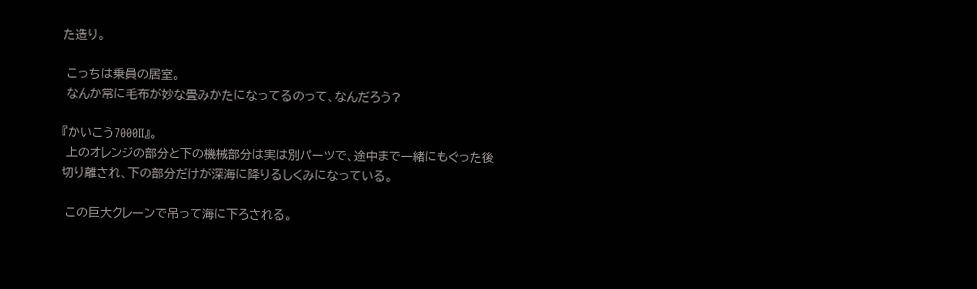た造り。

 こっちは乗員の居室。
 なんか常に毛布が妙な畳みかたになってるのって、なんだろう?

『かいこう7000II』。
 上のオレンジの部分と下の機械部分は実は別パーツで、途中まで一緒にもぐった後切り離され、下の部分だけが深海に降りるしくみになっている。

 この巨大クレーンで吊って海に下ろされる。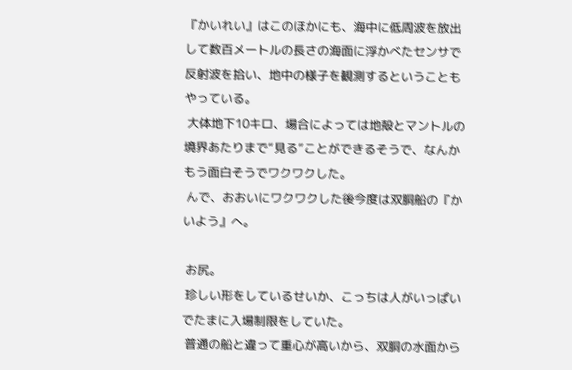『かいれい』はこのほかにも、海中に低周波を放出して数百メートルの長さの海面に浮かべたセンサで反射波を拾い、地中の様子を観測するということもやっている。
 大体地下10キロ、場合によっては地殻とマントルの境界あたりまで“見る”ことができるそうで、なんかもう面白そうでワクワクした。
 んで、おおいにワクワクした後今度は双胴船の『かいよう』へ。

 お尻。
 珍しい形をしているせいか、こっちは人がいっぱいでたまに入場制限をしていた。
 普通の船と違って重心が高いから、双胴の水面から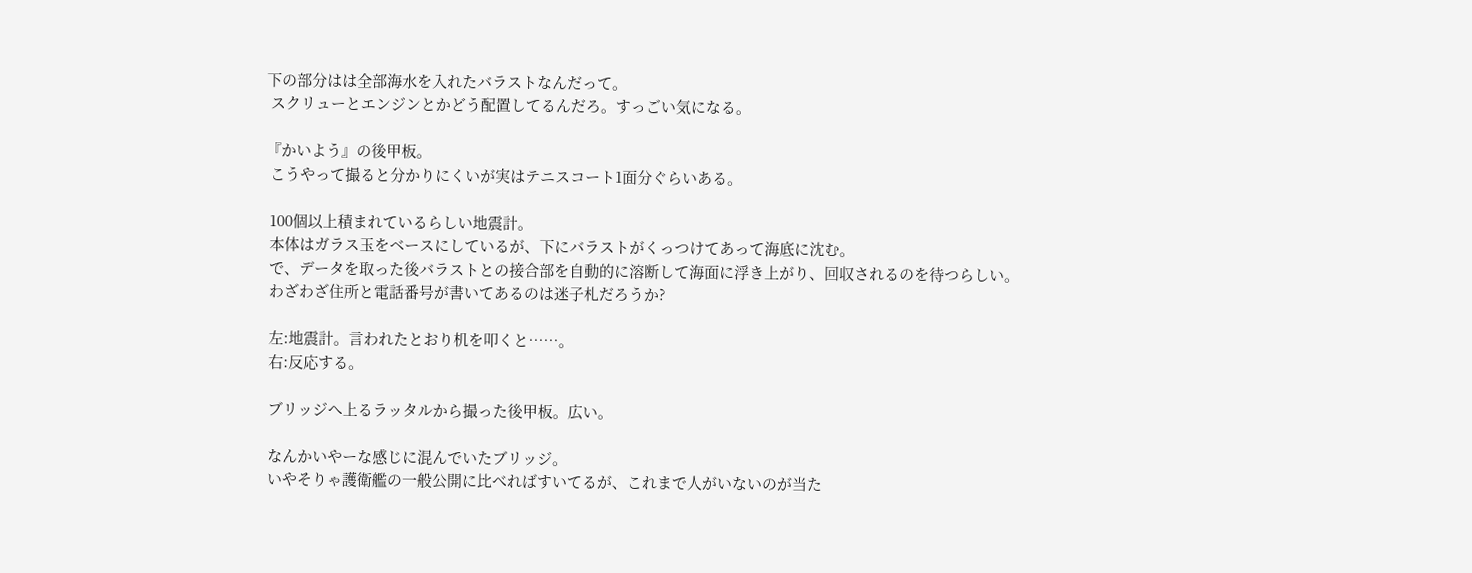下の部分はは全部海水を入れたバラストなんだって。
 スクリューとエンジンとかどう配置してるんだろ。すっごい気になる。

『かいよう』の後甲板。
 こうやって撮ると分かりにくいが実はテニスコート1面分ぐらいある。

 100個以上積まれているらしい地震計。
 本体はガラス玉をベースにしているが、下にバラストがくっつけてあって海底に沈む。
 で、データを取った後バラストとの接合部を自動的に溶断して海面に浮き上がり、回収されるのを待つらしい。
 わざわざ住所と電話番号が書いてあるのは迷子札だろうか?

 左:地震計。言われたとおり机を叩くと……。
 右:反応する。

 ブリッジへ上るラッタルから撮った後甲板。広い。

 なんかいやーな感じに混んでいたブリッジ。
 いやそりゃ護衛艦の一般公開に比べればすいてるが、これまで人がいないのが当た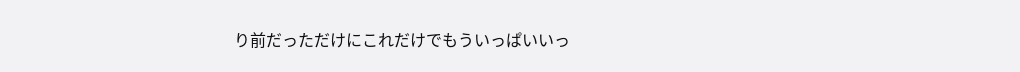り前だっただけにこれだけでもういっぱいいっ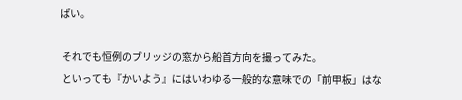ぱい。

 それでも恒例のブリッジの窓から船首方向を撮ってみた。
 といっても『かいよう』にはいわゆる一般的な意味での「前甲板」はな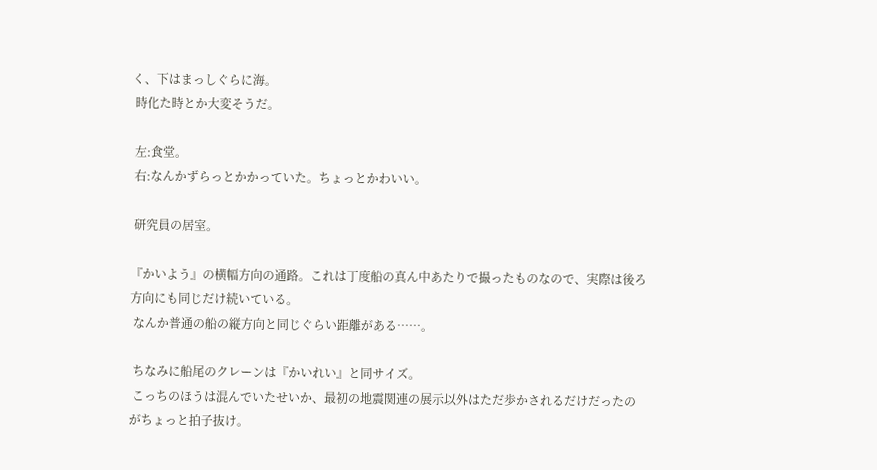く、下はまっしぐらに海。
 時化た時とか大変そうだ。

 左:食堂。
 右:なんかずらっとかかっていた。ちょっとかわいい。

 研究員の居室。

『かいよう』の横幅方向の通路。これは丁度船の真ん中あたりで撮ったものなので、実際は後ろ方向にも同じだけ続いている。
 なんか普通の船の縦方向と同じぐらい距離がある……。

 ちなみに船尾のクレーンは『かいれい』と同サイズ。
 こっちのほうは混んでいたせいか、最初の地震関連の展示以外はただ歩かされるだけだったのがちょっと拍子抜け。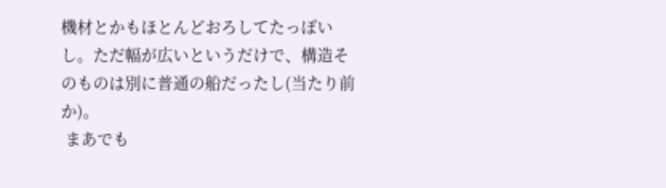機材とかもほとんどおろしてたっぽいし。ただ幅が広いというだけで、構造そのものは別に普通の船だったし(当たり前か)。
 まあでも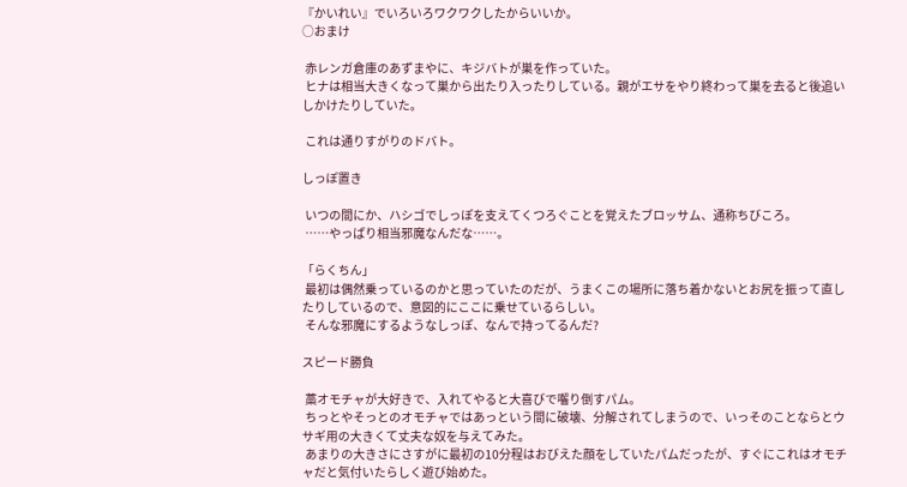『かいれい』でいろいろワクワクしたからいいか。
○おまけ

 赤レンガ倉庫のあずまやに、キジバトが巣を作っていた。
 ヒナは相当大きくなって巣から出たり入ったりしている。親がエサをやり終わって巣を去ると後追いしかけたりしていた。

 これは通りすがりのドバト。

しっぽ置き

 いつの間にか、ハシゴでしっぽを支えてくつろぐことを覚えたブロッサム、通称ちびころ。
 ……やっぱり相当邪魔なんだな……。

「らくちん」
 最初は偶然乗っているのかと思っていたのだが、うまくこの場所に落ち着かないとお尻を振って直したりしているので、意図的にここに乗せているらしい。
 そんな邪魔にするようなしっぽ、なんで持ってるんだ?

スピード勝負

 藁オモチャが大好きで、入れてやると大喜びで囓り倒すパム。
 ちっとやそっとのオモチャではあっという間に破壊、分解されてしまうので、いっそのことならとウサギ用の大きくて丈夫な奴を与えてみた。
 あまりの大きさにさすがに最初の10分程はおびえた顔をしていたパムだったが、すぐにこれはオモチャだと気付いたらしく遊び始めた。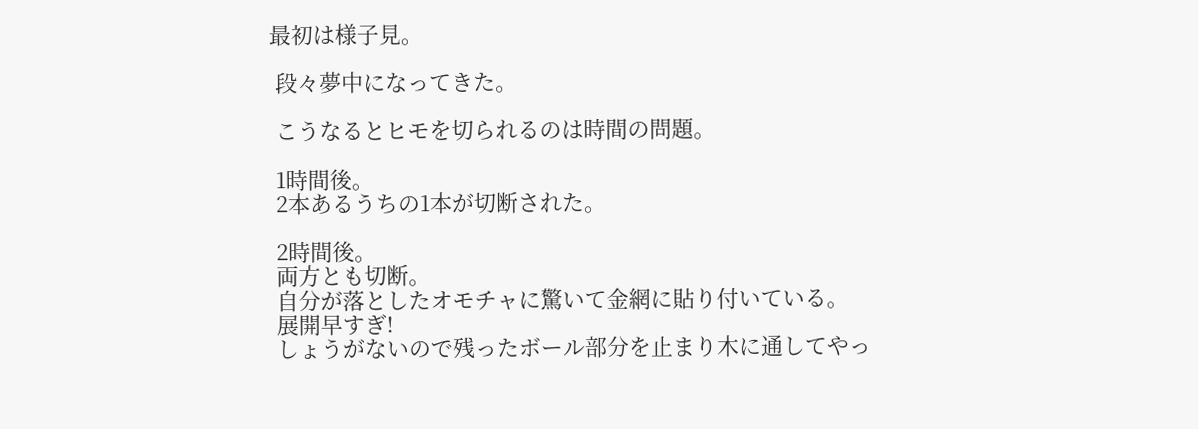最初は様子見。

 段々夢中になってきた。

 こうなるとヒモを切られるのは時間の問題。

 1時間後。
 2本あるうちの1本が切断された。

 2時間後。
 両方とも切断。
 自分が落としたオモチャに驚いて金網に貼り付いている。
 展開早すぎ!
 しょうがないので残ったボール部分を止まり木に通してやっ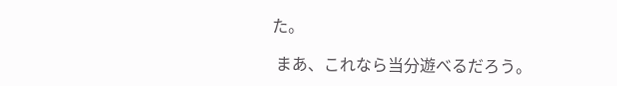た。

 まあ、これなら当分遊べるだろう。